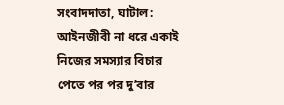সংবাদদাতা, ঘাটাল: আইনজীবী না ধরে একাই নিজের সমস্যার বিচার পেতে পর পর দু’বার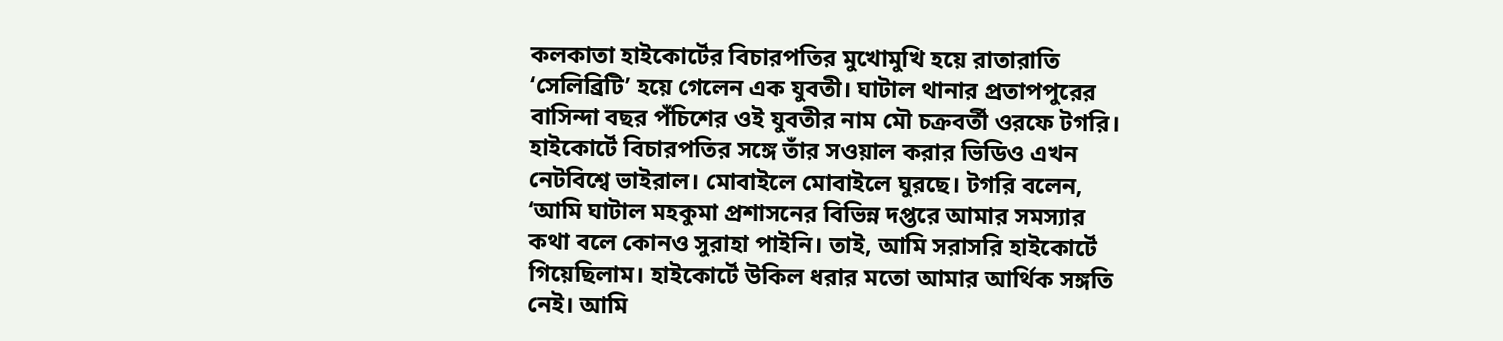কলকাতা হাইকোর্টের বিচারপতির মুখোমুখি হয়ে রাতারাতি ‘সেলিব্রিটি’ হয়ে গেলেন এক যুবতী। ঘাটাল থানার প্রতাপপুরের বাসিন্দা বছর পঁচিশের ওই যুবতীর নাম মৌ চক্রবর্তী ওরফে টগরি। হাইকোর্টে বিচারপতির সঙ্গে তাঁর সওয়াল করার ভিডিও এখন নেটবিশ্বে ভাইরাল। মোবাইলে মোবাইলে ঘুরছে। টগরি বলেন, ‘আমি ঘাটাল মহকুমা প্রশাসনের বিভিন্ন দপ্তরে আমার সমস্যার কথা বলে কোনও সুরাহা পাইনি। তাই, আমি সরাসরি হাইকোর্টে গিয়েছিলাম। হাইকোর্টে উকিল ধরার মতো আমার আর্থিক সঙ্গতি নেই। আমি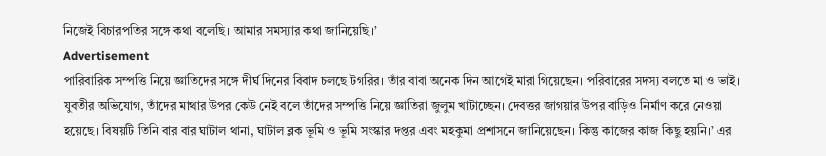নিজেই বিচারপতির সঙ্গে কথা বলেছি। আমার সমস্যার কথা জানিয়েছি।’
Advertisement
পারিবারিক সম্পত্তি নিয়ে জ্ঞাতিদের সঙ্গে দীর্ঘ দিনের বিবাদ চলছে টগরির। তাঁর বাবা অনেক দিন আগেই মারা গিয়েছেন। পরিবারের সদস্য বলতে মা ও ভাই। যুবতীর অভিযোগ, তাঁদের মাথার উপর কেউ নেই বলে তাঁদের সম্পত্তি নিয়ে জ্ঞাতিরা জুলুম খাটাচ্ছেন। দেবত্তর জাগয়ার উপর বাড়িও নির্মাণ করে নেওয়া হয়েছে। বিষয়টি তিনি বার বার ঘাটাল থানা, ঘাটাল ব্লক ভূমি ও ভূমি সংস্কার দপ্তর এবং মহকুমা প্রশাসনে জানিয়েছেন। কিন্তু কাজের কাজ কিছু হয়নি।’ এর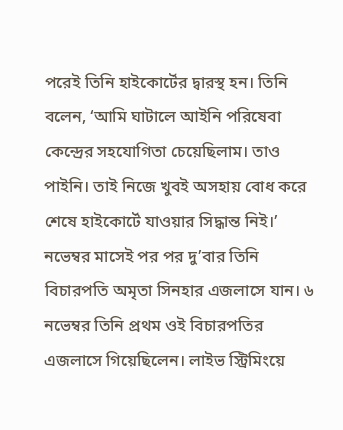পরেই তিনি হাইকোর্টের দ্বারস্থ হন। তিনি বলেন, ‘আমি ঘাটালে আইনি পরিষেবা কেন্দ্রের সহযোগিতা চেয়েছিলাম। তাও পাইনি। তাই নিজে খুবই অসহায় বোধ করে শেষে হাইকোর্টে যাওয়ার সিদ্ধান্ত নিই।’
নভেম্বর মাসেই পর পর দু’বার তিনি বিচারপতি অমৃতা সিনহার এজলাসে যান। ৬ নভেম্বর তিনি প্রথম ওই বিচারপতির এজলাসে গিয়েছিলেন। লাইভ স্ট্রিমিংয়ে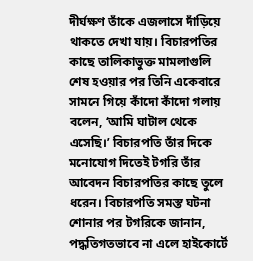দীর্ঘক্ষণ তাঁকে এজলাসে দাঁড়িয়ে থাকতে দেখা যায়। বিচারপতির কাছে তালিকাভুক্ত মামলাগুলি শেষ হওয়ার পর তিনি একেবারে সামনে গিয়ে কাঁদো কাঁদো গলায় বলেন, ‘আমি ঘাটাল থেকে এসেছি।’ বিচারপতি তাঁর দিকে মনোযোগ দিতেই টগরি তাঁর আবেদন বিচারপতির কাছে তুলে ধরেন। বিচারপতি সমস্ত ঘটনা শোনার পর টগরিকে জানান, পদ্ধতিগতভাবে না এলে হাইকোর্টে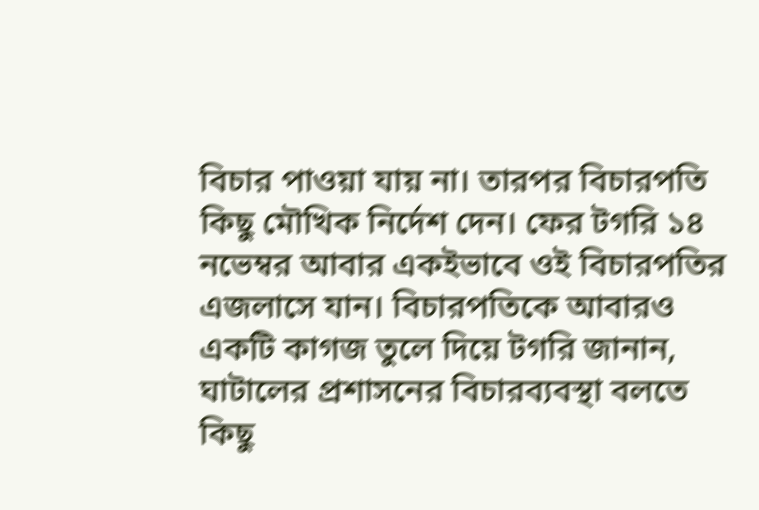বিচার পাওয়া যায় না। তারপর বিচারপতি কিছু মৌখিক নির্দেশ দেন। ফের টগরি ১৪ নভেম্বর আবার একইভাবে ওই বিচারপতির এজলাসে যান। বিচারপতিকে আবারও একটি কাগজ তুলে দিয়ে টগরি জানান, ঘাটালের প্রশাসনের বিচারব্যবস্থা বলতে কিছু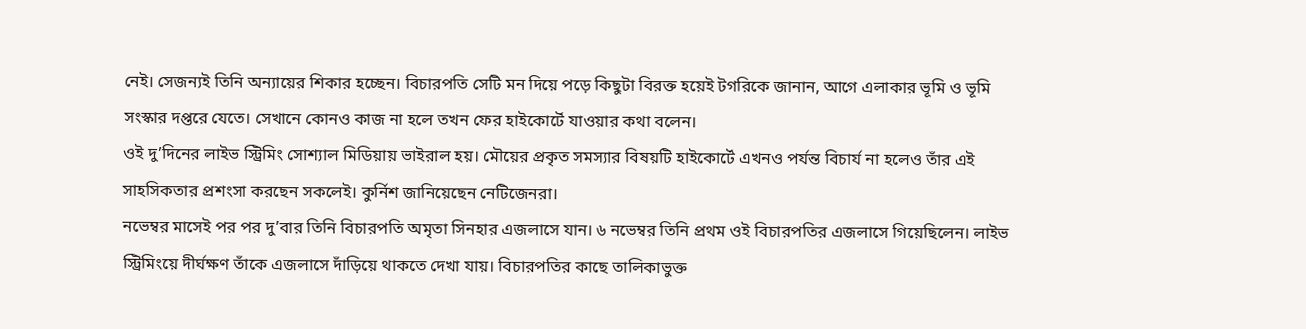নেই। সেজন্যই তিনি অন্যায়ের শিকার হচ্ছেন। বিচারপতি সেটি মন দিয়ে পড়ে কিছুটা বিরক্ত হয়েই টগরিকে জানান, আগে এলাকার ভূমি ও ভূমি সংস্কার দপ্তরে যেতে। সেখানে কোনও কাজ না হলে তখন ফের হাইকোর্টে যাওয়ার কথা বলেন।
ওই দু’দিনের লাইভ স্ট্রিমিং সোশ্যাল মিডিয়ায় ভাইরাল হয়। মৌয়ের প্রকৃত সমস্যার বিষয়টি হাইকোর্টে এখনও পর্যন্ত বিচার্য না হলেও তাঁর এই সাহসিকতার প্রশংসা করছেন সকলেই। কুর্নিশ জানিয়েছেন নেটিজেনরা।
নভেম্বর মাসেই পর পর দু’বার তিনি বিচারপতি অমৃতা সিনহার এজলাসে যান। ৬ নভেম্বর তিনি প্রথম ওই বিচারপতির এজলাসে গিয়েছিলেন। লাইভ স্ট্রিমিংয়ে দীর্ঘক্ষণ তাঁকে এজলাসে দাঁড়িয়ে থাকতে দেখা যায়। বিচারপতির কাছে তালিকাভুক্ত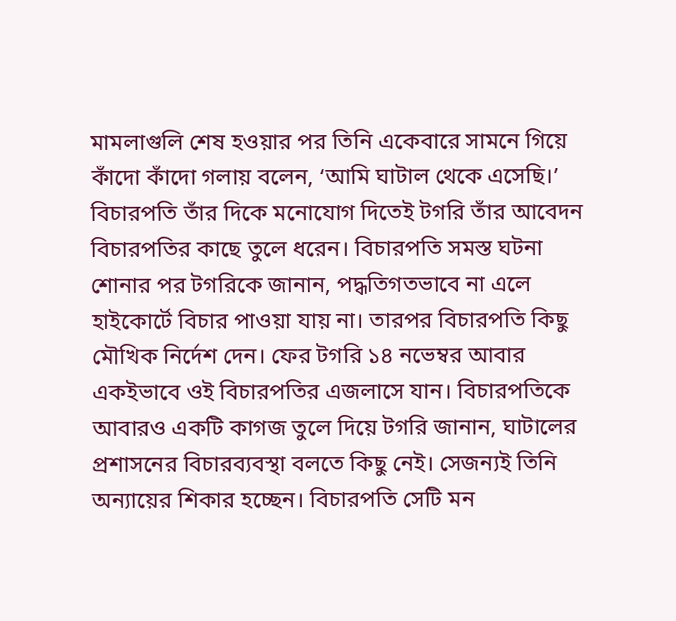মামলাগুলি শেষ হওয়ার পর তিনি একেবারে সামনে গিয়ে কাঁদো কাঁদো গলায় বলেন, ‘আমি ঘাটাল থেকে এসেছি।’ বিচারপতি তাঁর দিকে মনোযোগ দিতেই টগরি তাঁর আবেদন বিচারপতির কাছে তুলে ধরেন। বিচারপতি সমস্ত ঘটনা শোনার পর টগরিকে জানান, পদ্ধতিগতভাবে না এলে হাইকোর্টে বিচার পাওয়া যায় না। তারপর বিচারপতি কিছু মৌখিক নির্দেশ দেন। ফের টগরি ১৪ নভেম্বর আবার একইভাবে ওই বিচারপতির এজলাসে যান। বিচারপতিকে আবারও একটি কাগজ তুলে দিয়ে টগরি জানান, ঘাটালের প্রশাসনের বিচারব্যবস্থা বলতে কিছু নেই। সেজন্যই তিনি অন্যায়ের শিকার হচ্ছেন। বিচারপতি সেটি মন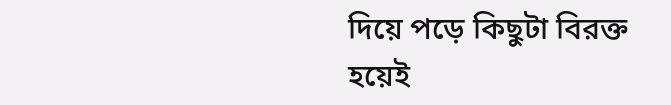দিয়ে পড়ে কিছুটা বিরক্ত হয়েই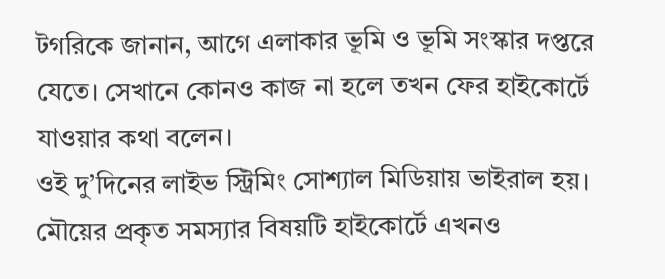টগরিকে জানান, আগে এলাকার ভূমি ও ভূমি সংস্কার দপ্তরে যেতে। সেখানে কোনও কাজ না হলে তখন ফের হাইকোর্টে যাওয়ার কথা বলেন।
ওই দু’দিনের লাইভ স্ট্রিমিং সোশ্যাল মিডিয়ায় ভাইরাল হয়। মৌয়ের প্রকৃত সমস্যার বিষয়টি হাইকোর্টে এখনও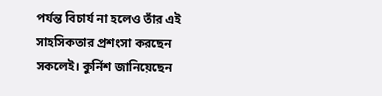পর্যন্ত বিচার্য না হলেও তাঁর এই সাহসিকতার প্রশংসা করছেন সকলেই। কুর্নিশ জানিয়েছেন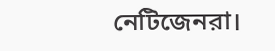নেটিজেনরা।